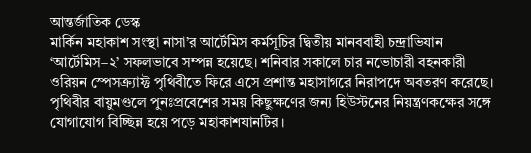আন্তর্জাতিক ডেস্ক
মার্কিন মহাকাশ সংস্থা নাসা’র আর্টেমিস কর্মসূচির দ্বিতীয় মানববাহী চন্দ্রাভিযান ‘আর্টেমিস–২’ সফলভাবে সম্পন্ন হয়েছে। শনিবার সকালে চার নভোচারী বহনকারী ওরিয়ন স্পেসক্র্যাফ্ট পৃথিবীতে ফিরে এসে প্রশান্ত মহাসাগরে নিরাপদে অবতরণ করেছে।
পৃথিবীর বায়ুমণ্ডলে পুনঃপ্রবেশের সময় কিছুক্ষণের জন্য হিউস্টনের নিয়ন্ত্রণকক্ষের সঙ্গে যোগাযোগ বিচ্ছিন্ন হয়ে পড়ে মহাকাশযানটির।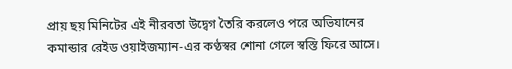প্রায় ছয় মিনিটের এই নীরবতা উদ্বেগ তৈরি করলেও পরে অভিযানের কমান্ডার রেইড ওয়াইজম্যান-এর কণ্ঠস্বর শোনা গেলে স্বস্তি ফিরে আসে।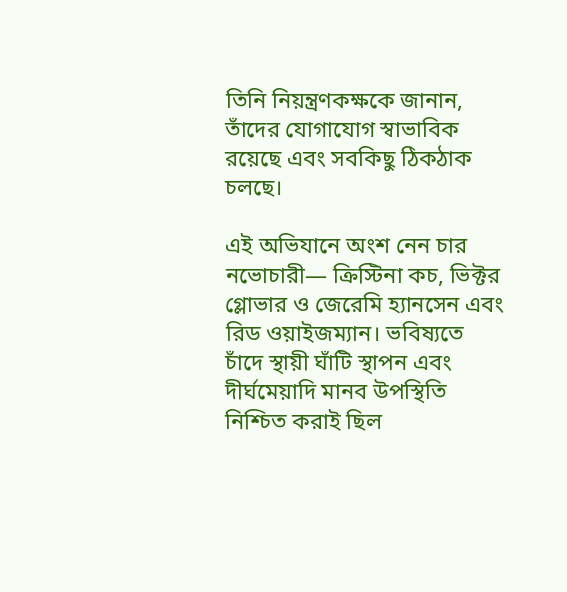তিনি নিয়ন্ত্রণকক্ষকে জানান, তাঁদের যোগাযোগ স্বাভাবিক রয়েছে এবং সবকিছু ঠিকঠাক চলছে।

এই অভিযানে অংশ নেন চার নভোচারী— ক্রিস্টিনা কচ, ভিক্টর গ্লোভার ও জেরেমি হ্যানসেন এবং রিড ওয়াইজম্যান। ভবিষ্যতে চাঁদে স্থায়ী ঘাঁটি স্থাপন এবং দীর্ঘমেয়াদি মানব উপস্থিতি নিশ্চিত করাই ছিল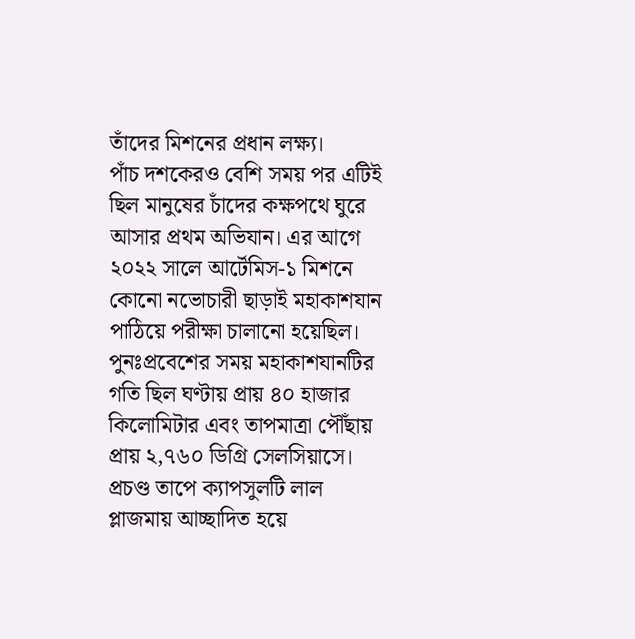তাঁদের মিশনের প্রধান লক্ষ্য।
পাঁচ দশকেরও বেশি সময় পর এটিই ছিল মানুষের চাঁদের কক্ষপথে ঘুরে আসার প্রথম অভিযান। এর আগে ২০২২ সালে আর্টেমিস-১ মিশনে কোনো নভোচারী ছাড়াই মহাকাশযান পাঠিয়ে পরীক্ষা চালানো হয়েছিল।
পুনঃপ্রবেশের সময় মহাকাশযানটির গতি ছিল ঘণ্টায় প্রায় ৪০ হাজার কিলোমিটার এবং তাপমাত্রা পৌঁছায় প্রায় ২,৭৬০ ডিগ্রি সেলসিয়াসে। প্রচণ্ড তাপে ক্যাপসুলটি লাল প্লাজমায় আচ্ছাদিত হয়ে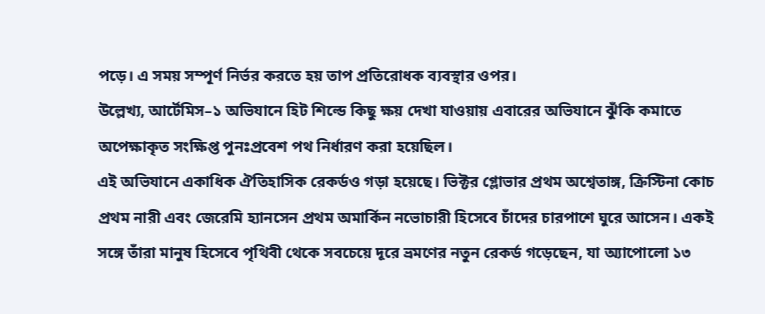পড়ে। এ সময় সম্পূর্ণ নির্ভর করতে হয় তাপ প্রতিরোধক ব্যবস্থার ওপর।
উল্লেখ্য, আর্টেমিস–১ অভিযানে হিট শিল্ডে কিছু ক্ষয় দেখা যাওয়ায় এবারের অভিযানে ঝুঁকি কমাতে অপেক্ষাকৃত সংক্ষিপ্ত পুনঃপ্রবেশ পথ নির্ধারণ করা হয়েছিল।
এই অভিযানে একাধিক ঐতিহাসিক রেকর্ডও গড়া হয়েছে। ভিক্টর গ্লোভার প্রথম অশ্বেতাঙ্গ, ক্রিস্টিনা কোচ প্রথম নারী এবং জেরেমি হ্যানসেন প্রথম অমার্কিন নভোচারী হিসেবে চাঁদের চারপাশে ঘুরে আসেন। একই সঙ্গে তাঁরা মানুষ হিসেবে পৃথিবী থেকে সবচেয়ে দূরে ভ্রমণের নতুন রেকর্ড গড়েছেন, যা অ্যাপোলো ১৩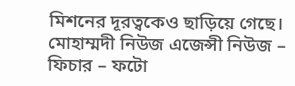মিশনের দূরত্বকেও ছাড়িয়ে গেছে।
মোহাম্মদী নিউজ এজেন্সী নিউজ – ফিচার – ফটো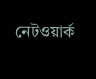নেটওয়ার্ক